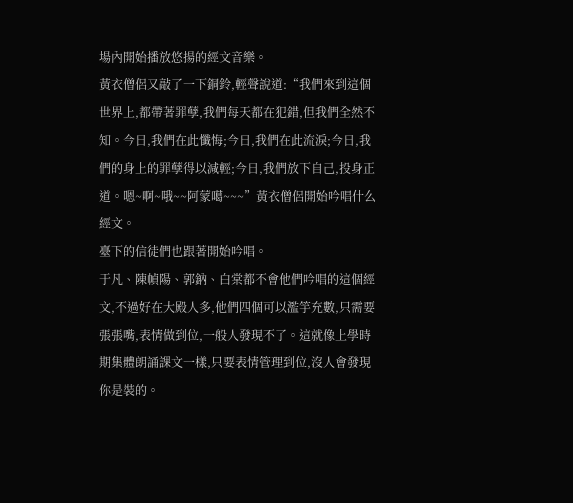場內開始播放悠揚的經文音樂。
黃衣僧侶又敲了一下銅鈴,輕聲說道:“我們來到這個世界上,都帶著罪孽,我們每天都在犯錯,但我們全然不知。今日,我們在此懺悔;今日,我們在此流淚;今日,我們的身上的罪孽得以減輕;今日,我們放下自己,投身正道。嗯~啊~哦~~阿蒙噶~~~”黃衣僧侶開始吟唱什么經文。
臺下的信徒們也跟著開始吟唱。
于凡、陳幀陽、郭鈉、白棠都不會他們吟唱的這個經文,不過好在大殿人多,他們四個可以濫竽充數,只需要張張嘴,表情做到位,一般人發現不了。這就像上學時期集體朗誦課文一樣,只要表情管理到位,沒人會發現你是裝的。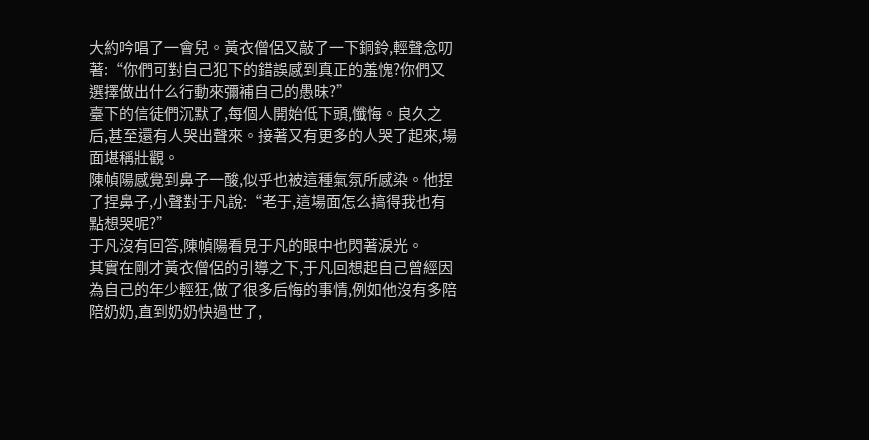大約吟唱了一會兒。黃衣僧侶又敲了一下銅鈴,輕聲念叨著:“你們可對自己犯下的錯誤感到真正的羞愧?你們又選擇做出什么行動來彌補自己的愚昧?”
臺下的信徒們沉默了,每個人開始低下頭,懺悔。良久之后,甚至還有人哭出聲來。接著又有更多的人哭了起來,場面堪稱壯觀。
陳幀陽感覺到鼻子一酸,似乎也被這種氣氛所感染。他捏了捏鼻子,小聲對于凡說:“老于,這場面怎么搞得我也有點想哭呢?”
于凡沒有回答,陳幀陽看見于凡的眼中也閃著淚光。
其實在剛才黃衣僧侶的引導之下,于凡回想起自己曾經因為自己的年少輕狂,做了很多后悔的事情,例如他沒有多陪陪奶奶,直到奶奶快過世了,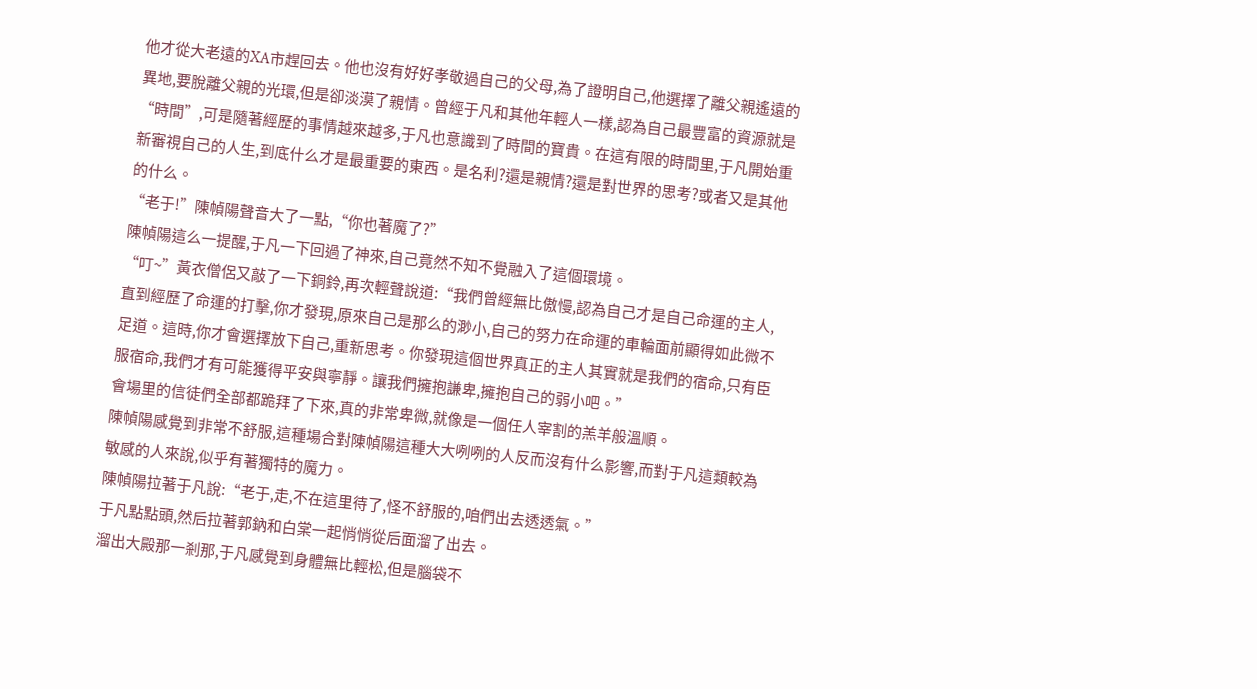他才從大老遠的XA市趕回去。他也沒有好好孝敬過自己的父母,為了證明自己,他選擇了離父親遙遠的異地,要脫離父親的光環,但是卻淡漠了親情。曾經于凡和其他年輕人一樣,認為自己最豐富的資源就是“時間”,可是隨著經歷的事情越來越多,于凡也意識到了時間的寶貴。在這有限的時間里,于凡開始重新審視自己的人生,到底什么才是最重要的東西。是名利?還是親情?還是對世界的思考?或者又是其他的什么。
“老于!”陳幀陽聲音大了一點,“你也著魔了?”
陳幀陽這么一提醒,于凡一下回過了神來,自己竟然不知不覺融入了這個環境。
“叮~”黃衣僧侶又敲了一下銅鈴,再次輕聲說道:“我們曾經無比傲慢,認為自己才是自己命運的主人,直到經歷了命運的打擊,你才發現,原來自己是那么的渺小,自己的努力在命運的車輪面前顯得如此微不足道。這時,你才會選擇放下自己,重新思考。你發現這個世界真正的主人其實就是我們的宿命,只有臣服宿命,我們才有可能獲得平安與寧靜。讓我們擁抱謙卑,擁抱自己的弱小吧。”
會場里的信徒們全部都跪拜了下來,真的非常卑微,就像是一個任人宰割的羔羊般溫順。
陳幀陽感覺到非常不舒服,這種場合對陳幀陽這種大大咧咧的人反而沒有什么影響,而對于凡這類較為敏感的人來說,似乎有著獨特的魔力。
陳幀陽拉著于凡說:“老于,走,不在這里待了,怪不舒服的,咱們出去透透氣。”
于凡點點頭,然后拉著郭鈉和白棠一起悄悄從后面溜了出去。
溜出大殿那一剎那,于凡感覺到身體無比輕松,但是腦袋不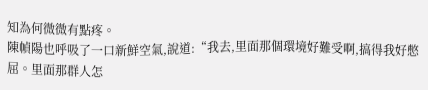知為何微微有點疼。
陳幀陽也呼吸了一口新鮮空氣,說道:“我去,里面那個環境好難受啊,搞得我好憋屈。里面那群人怎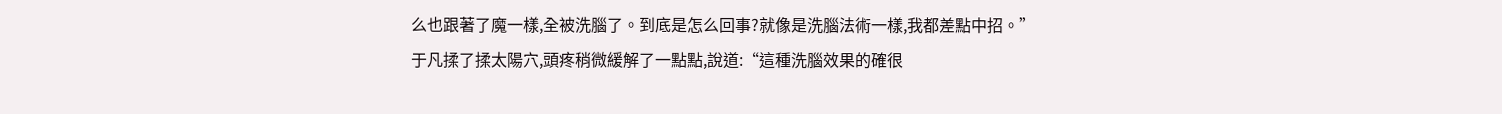么也跟著了魔一樣,全被洗腦了。到底是怎么回事?就像是洗腦法術一樣,我都差點中招。”
于凡揉了揉太陽穴,頭疼稍微緩解了一點點,說道:“這種洗腦效果的確很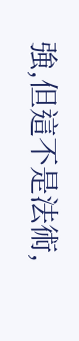強,但這不是法術,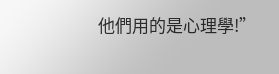他們用的是心理學!”